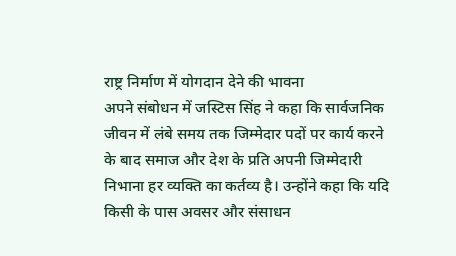राष्ट्र निर्माण में योगदान देने की भावना
अपने संबोधन में जस्टिस सिंह ने कहा कि सार्वजनिक जीवन में लंबे समय तक जिम्मेदार पदों पर कार्य करने के बाद समाज और देश के प्रति अपनी जिम्मेदारी निभाना हर व्यक्ति का कर्तव्य है। उन्होंने कहा कि यदि किसी के पास अवसर और संसाधन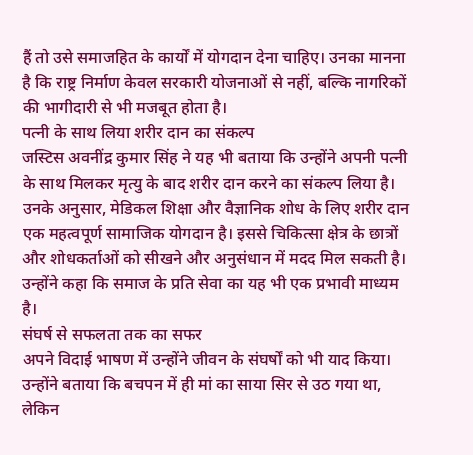हैं तो उसे समाजहित के कार्यों में योगदान देना चाहिए। उनका मानना है कि राष्ट्र निर्माण केवल सरकारी योजनाओं से नहीं, बल्कि नागरिकों की भागीदारी से भी मजबूत होता है।
पत्नी के साथ लिया शरीर दान का संकल्प
जस्टिस अवनींद्र कुमार सिंह ने यह भी बताया कि उन्होंने अपनी पत्नी के साथ मिलकर मृत्यु के बाद शरीर दान करने का संकल्प लिया है। उनके अनुसार, मेडिकल शिक्षा और वैज्ञानिक शोध के लिए शरीर दान एक महत्वपूर्ण सामाजिक योगदान है। इससे चिकित्सा क्षेत्र के छात्रों और शोधकर्ताओं को सीखने और अनुसंधान में मदद मिल सकती है। उन्होंने कहा कि समाज के प्रति सेवा का यह भी एक प्रभावी माध्यम है।
संघर्ष से सफलता तक का सफर
अपने विदाई भाषण में उन्होंने जीवन के संघर्षों को भी याद किया। उन्होंने बताया कि बचपन में ही मां का साया सिर से उठ गया था, लेकिन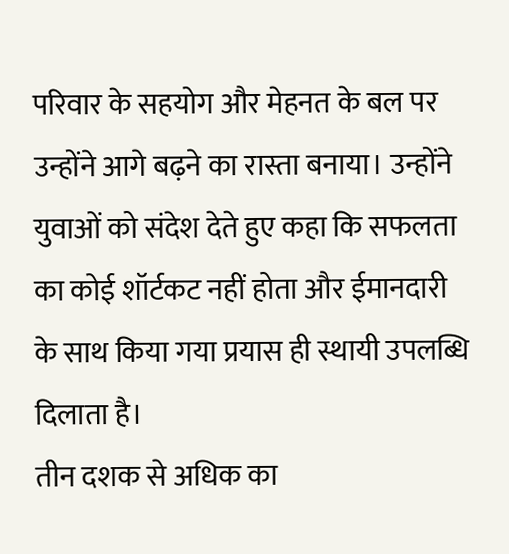परिवार के सहयोग और मेहनत के बल पर उन्होंने आगे बढ़ने का रास्ता बनाया। उन्होंने युवाओं को संदेश देते हुए कहा कि सफलता का कोई शॉर्टकट नहीं होता और ईमानदारी के साथ किया गया प्रयास ही स्थायी उपलब्धि दिलाता है।
तीन दशक से अधिक का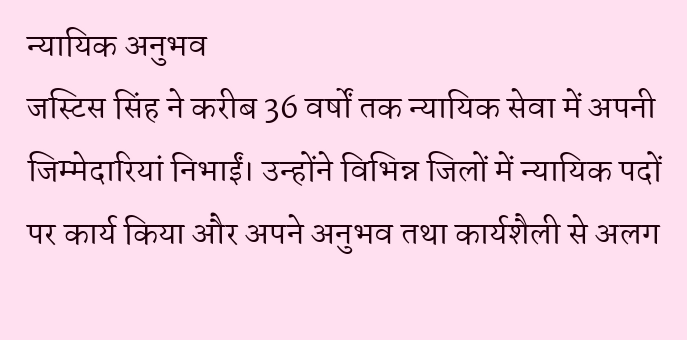न्यायिक अनुभव
जस्टिस सिंह ने करीब 36 वर्षों तक न्यायिक सेवा में अपनी जिम्मेदारियां निभाईं। उन्होंने विभिन्न जिलों में न्यायिक पदों पर कार्य किया और अपने अनुभव तथा कार्यशैली से अलग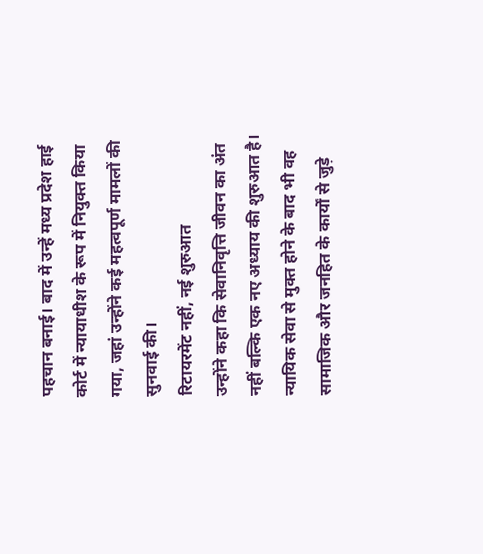पहचान बनाई। बाद में उन्हें मध्य प्रदेश हाई कोर्ट में न्यायाधीश के रूप में नियुक्त किया गया, जहां उन्होंने कई महत्वपूर्ण मामलों की सुनवाई की।
रिटायरमेंट नहीं, नई शुरुआत
उन्होंने कहा कि सेवानिवृत्ति जीवन का अंत नहीं बल्कि एक नए अध्याय की शुरुआत है। न्यायिक सेवा से मुक्त होने के बाद भी वह सामाजिक और जनहित के कार्यों से जुड़े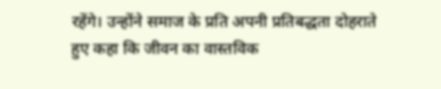रहेंगे। उन्होंने समाज के प्रति अपनी प्रतिबद्धता दोहराते हुए कहा कि जीवन का वास्तविक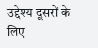उद्देश्य दूसरों के लिए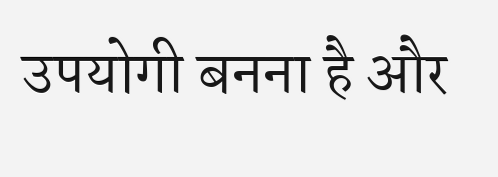उपयोगी बनना है और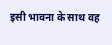इसी भावना के साथ वह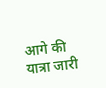आगे की यात्रा जारी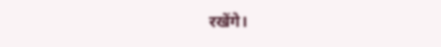रखेंगे।